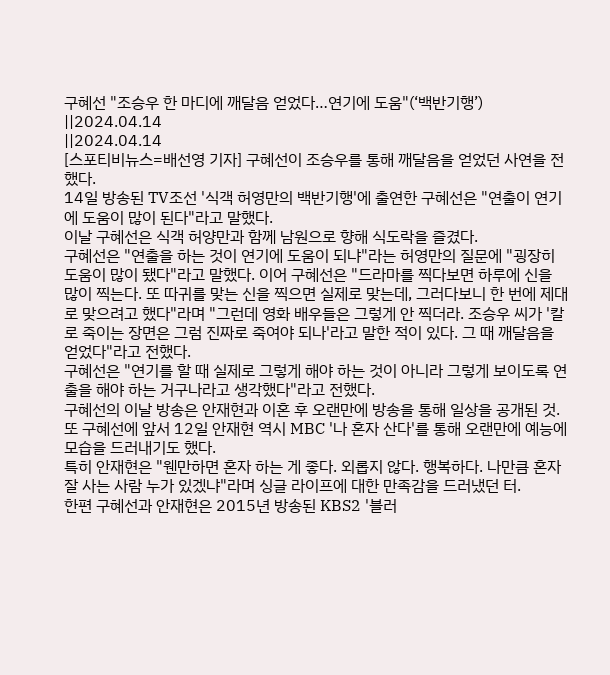구혜선 "조승우 한 마디에 깨달음 얻었다…연기에 도움"(‘백반기행’)
||2024.04.14
||2024.04.14
[스포티비뉴스=배선영 기자] 구혜선이 조승우를 통해 깨달음을 얻었던 사연을 전했다.
14일 방송된 TV조선 '식객 허영만의 백반기행'에 출연한 구혜선은 "연출이 연기에 도움이 많이 된다"라고 말했다.
이날 구혜선은 식객 허양만과 함께 남원으로 향해 식도락을 즐겼다.
구혜선은 "연출을 하는 것이 연기에 도움이 되냐"라는 허영만의 질문에 "굉장히 도움이 많이 됐다"라고 말했다. 이어 구혜선은 "드라마를 찍다보면 하루에 신을 많이 찍는다. 또 따귀를 맞는 신을 찍으면 실제로 맞는데, 그러다보니 한 번에 제대로 맞으려고 했다"라며 "그런데 영화 배우들은 그렇게 안 찍더라. 조승우 씨가 '칼로 죽이는 장면은 그럼 진짜로 죽여야 되나'라고 말한 적이 있다. 그 때 깨달음을 얻었다"라고 전했다.
구혜선은 "연기를 할 때 실제로 그렇게 해야 하는 것이 아니라 그렇게 보이도록 연출을 해야 하는 거구나라고 생각했다"라고 전했다.
구혜선의 이날 방송은 안재현과 이혼 후 오랜만에 방송을 통해 일상을 공개된 것. 또 구혜선에 앞서 12일 안재현 역시 MBC '나 혼자 산다'를 통해 오랜만에 예능에 모습을 드러내기도 했다.
특히 안재현은 "웬만하면 혼자 하는 게 좋다. 외롭지 않다. 행복하다. 나만큼 혼자 잘 사는 사람 누가 있겠냐"라며 싱글 라이프에 대한 만족감을 드러냈던 터.
한편 구혜선과 안재현은 2015년 방송된 KBS2 '블러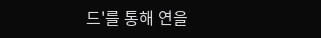드'를 통해 연을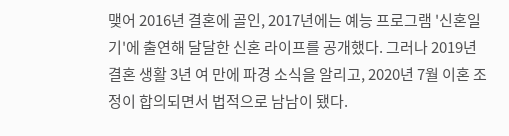맺어 2016년 결혼에 골인, 2017년에는 예능 프로그램 '신혼일기'에 출연해 달달한 신혼 라이프를 공개했다. 그러나 2019년 결혼 생활 3년 여 만에 파경 소식을 알리고, 2020년 7월 이혼 조정이 합의되면서 법적으로 남남이 됐다.